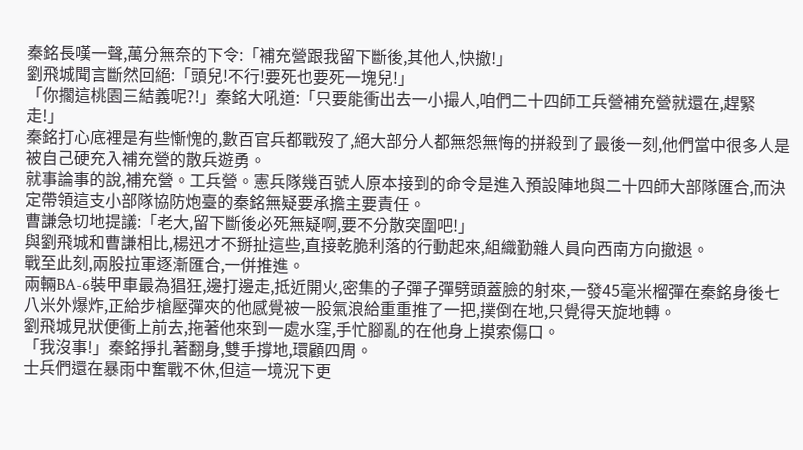秦銘長嘆一聲,萬分無奈的下令:「補充營跟我留下斷後,其他人,快撤!」
劉飛城聞言斷然回絕:「頭兒!不行!要死也要死一塊兒!」
「你擱這桃園三結義呢?!」秦銘大吼道:「只要能衝出去一小撮人,咱們二十四師工兵營補充營就還在,趕緊走!」
秦銘打心底裡是有些慚愧的,數百官兵都戰歿了,絕大部分人都無怨無悔的拼殺到了最後一刻,他們當中很多人是被自己硬充入補充營的散兵遊勇。
就事論事的說,補充營。工兵營。憲兵隊幾百號人原本接到的命令是進入預設陣地與二十四師大部隊匯合,而決定帶領這支小部隊協防炮臺的秦銘無疑要承擔主要責任。
曹謙急切地提議:「老大,留下斷後必死無疑啊,要不分散突圍吧!」
與劉飛城和曹謙相比,楊迅才不掰扯這些,直接乾脆利落的行動起來,組織勤雜人員向西南方向撤退。
戰至此刻,兩股拉軍逐漸匯合,一併推進。
兩輛BA-6裝甲車最為猖狂,邊打邊走,抵近開火,密集的子彈子彈劈頭蓋臉的射來,一發45毫米榴彈在秦銘身後七八米外爆炸,正給步槍壓彈夾的他感覺被一股氣浪給重重推了一把,撲倒在地,只覺得天旋地轉。
劉飛城見狀便衝上前去,拖著他來到一處水窪,手忙腳亂的在他身上摸索傷口。
「我沒事!」秦銘掙扎著翻身,雙手撐地,環顧四周。
士兵們還在暴雨中奮戰不休,但這一境況下更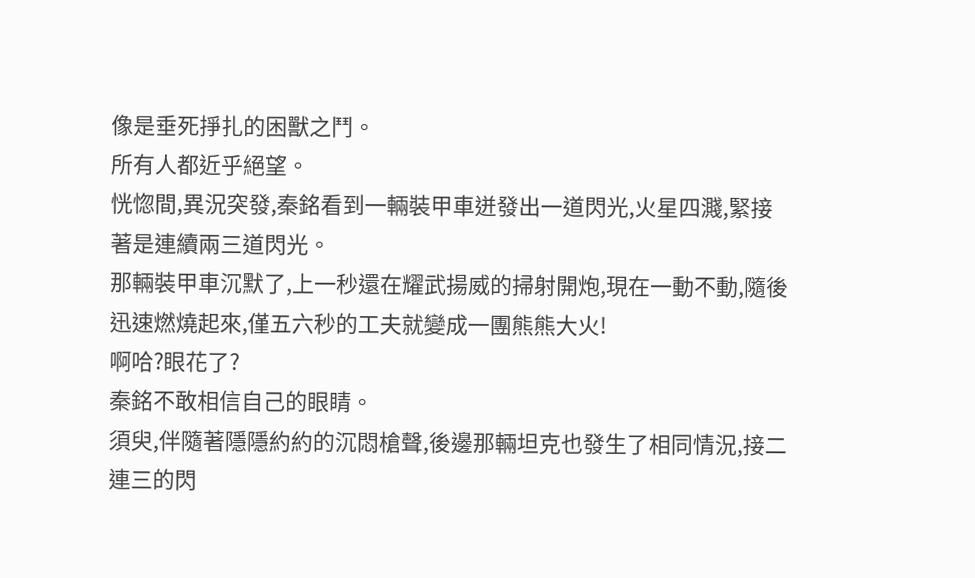像是垂死掙扎的困獸之鬥。
所有人都近乎絕望。
恍惚間,異況突發,秦銘看到一輛裝甲車迸發出一道閃光,火星四濺,緊接著是連續兩三道閃光。
那輛裝甲車沉默了,上一秒還在耀武揚威的掃射開炮,現在一動不動,隨後迅速燃燒起來,僅五六秒的工夫就變成一團熊熊大火!
啊哈?眼花了?
秦銘不敢相信自己的眼睛。
須臾,伴隨著隱隱約約的沉悶槍聲,後邊那輛坦克也發生了相同情況,接二連三的閃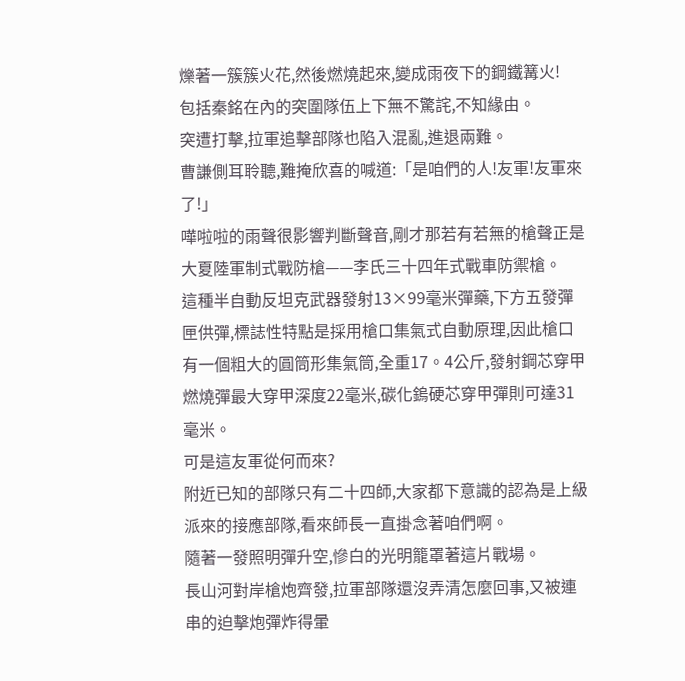爍著一簇簇火花,然後燃燒起來,變成雨夜下的鋼鐵篝火!
包括秦銘在內的突圍隊伍上下無不驚詫,不知緣由。
突遭打擊,拉軍追擊部隊也陷入混亂,進退兩難。
曹謙側耳聆聽,難掩欣喜的喊道:「是咱們的人!友軍!友軍來了!」
嘩啦啦的雨聲很影響判斷聲音,剛才那若有若無的槍聲正是大夏陸軍制式戰防槍——李氏三十四年式戰車防禦槍。
這種半自動反坦克武器發射13×99毫米彈藥,下方五發彈匣供彈,標誌性特點是採用槍口集氣式自動原理,因此槍口有一個粗大的圓筒形集氣筒,全重17。4公斤,發射鋼芯穿甲燃燒彈最大穿甲深度22毫米,碳化鎢硬芯穿甲彈則可達31毫米。
可是這友軍從何而來?
附近已知的部隊只有二十四師,大家都下意識的認為是上級派來的接應部隊,看來師長一直掛念著咱們啊。
隨著一發照明彈升空,慘白的光明籠罩著這片戰場。
長山河對岸槍炮齊發,拉軍部隊還沒弄清怎麼回事,又被連串的迫擊炮彈炸得暈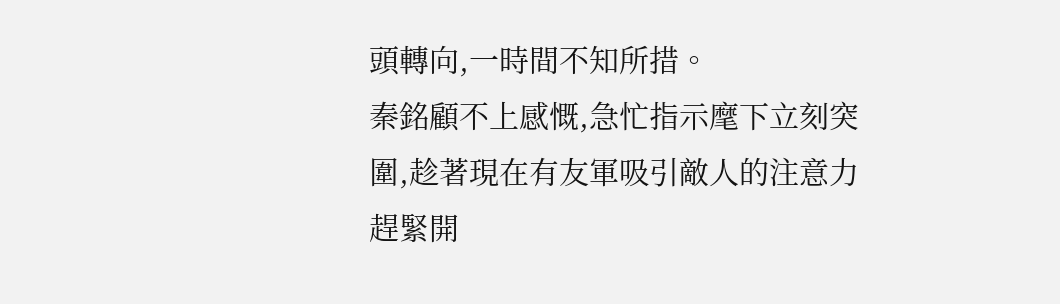頭轉向,一時間不知所措。
秦銘顧不上感慨,急忙指示麾下立刻突圍,趁著現在有友軍吸引敵人的注意力趕緊開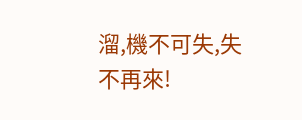溜,機不可失,失不再來!